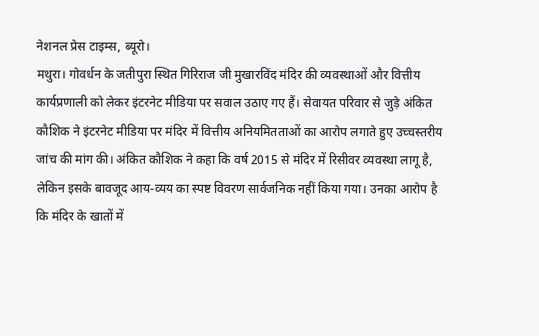नेशनल प्रेस टाइम्स, ब्यूरो।
मथुरा। गोवर्धन के जतीपुरा स्थित गिरिराज जी मुखारविंद मंदिर की व्यवस्थाओं और वित्तीय कार्यप्रणाली को लेकर इंटरनेट मीडिया पर सवाल उठाए गए हैं। सेवायत परिवार से जुड़े अंकित कौशिक ने इंटरनेट मीडिया पर मंदिर में वित्तीय अनियमितताओं का आरोप लगाते हुए उच्चस्तरीय जांच की मांग की। अंकित कौशिक ने कहा कि वर्ष 2015 से मंदिर में रिसीवर व्यवस्था लागू है, लेकिन इसके बावजूद आय-व्यय का स्पष्ट विवरण सार्वजनिक नहीं किया गया। उनका आरोप है कि मंदिर के खातों में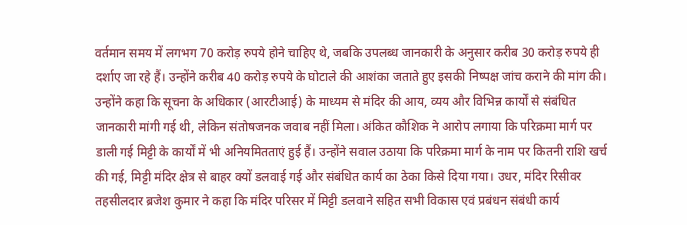वर्तमान समय में लगभग 70 करोड़ रुपये होने चाहिए थे, जबकि उपलब्ध जानकारी के अनुसार करीब 30 करोड़ रुपये ही दर्शाए जा रहे हैं। उन्होंने करीब 40 करोड़ रुपये के घोटाले की आशंका जताते हुए इसकी निष्पक्ष जांच कराने की मांग की। उन्होंने कहा कि सूचना के अधिकार (आरटीआई) के माध्यम से मंदिर की आय, व्यय और विभिन्न कार्यों से संबंधित जानकारी मांगी गई थी, लेकिन संतोषजनक जवाब नहीं मिला। अंकित कौशिक ने आरोप लगाया कि परिक्रमा मार्ग पर डाली गई मिट्टी के कार्यों में भी अनियमितताएं हुई हैं। उन्होंने सवाल उठाया कि परिक्रमा मार्ग के नाम पर कितनी राशि खर्च की गई, मिट्टी मंदिर क्षेत्र से बाहर क्यों डलवाई गई और संबंधित कार्य का ठेका किसे दिया गया। उधर, मंदिर रिसीवर तहसीलदार ब्रजेश कुमार ने कहा कि मंदिर परिसर में मिट्टी डलवाने सहित सभी विकास एवं प्रबंधन संबंधी कार्य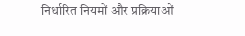निर्धारित नियमों और प्रक्रियाओं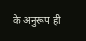के अनुरूप ही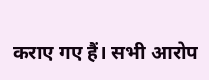कराए गए हैं। सभी आरोप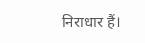निराधार हैं।